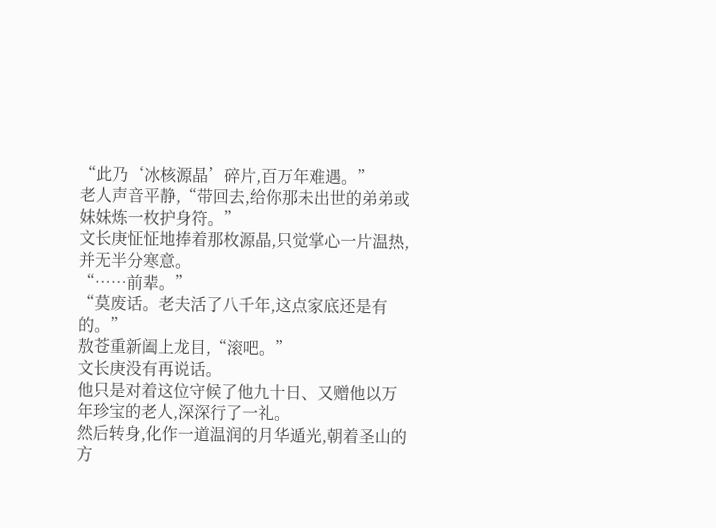“此乃‘冰核源晶’碎片,百万年难遇。”
老人声音平静,“带回去,给你那未出世的弟弟或妹妹炼一枚护身符。”
文长庚怔怔地捧着那枚源晶,只觉掌心一片温热,并无半分寒意。
“……前辈。”
“莫废话。老夫活了八千年,这点家底还是有的。”
敖苍重新阖上龙目,“滚吧。”
文长庚没有再说话。
他只是对着这位守候了他九十日、又赠他以万年珍宝的老人,深深行了一礼。
然后转身,化作一道温润的月华遁光,朝着圣山的方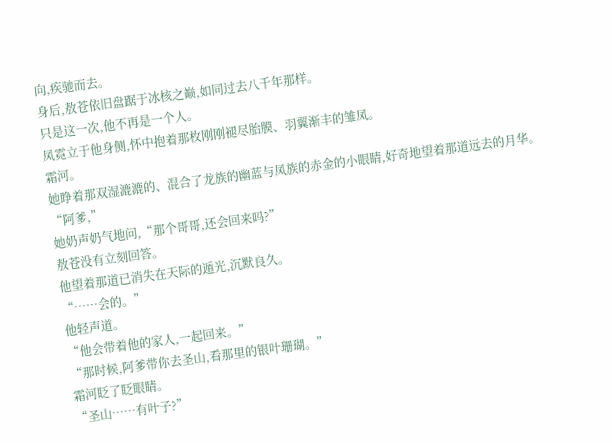向,疾驰而去。
身后,敖苍依旧盘踞于冰核之巅,如同过去八千年那样。
只是这一次,他不再是一个人。
凤霓立于他身侧,怀中抱着那枚刚刚褪尽胎膜、羽翼渐丰的雏凤。
霜河。
她睁着那双湿漉漉的、混合了龙族的幽蓝与凤族的赤金的小眼睛,好奇地望着那道远去的月华。
“阿爹,”
她奶声奶气地问,“那个哥哥,还会回来吗?”
敖苍没有立刻回答。
他望着那道已消失在天际的遁光,沉默良久。
“……会的。”
他轻声道。
“他会带着他的家人,一起回来。”
“那时候,阿爹带你去圣山,看那里的银叶珊瑚。”
霜河眨了眨眼睛。
“圣山……有叶子?”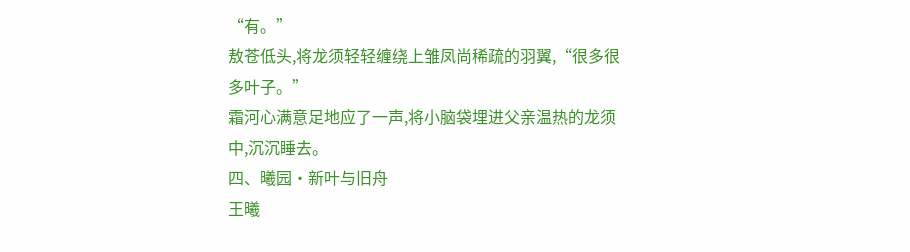“有。”
敖苍低头,将龙须轻轻缠绕上雏凤尚稀疏的羽翼,“很多很多叶子。”
霜河心满意足地应了一声,将小脑袋埋进父亲温热的龙须中,沉沉睡去。
四、曦园·新叶与旧舟
王曦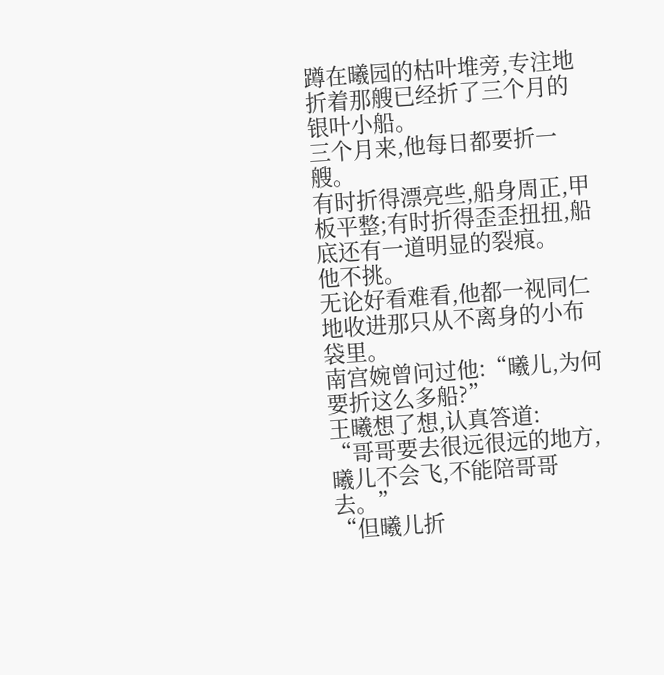蹲在曦园的枯叶堆旁,专注地折着那艘已经折了三个月的银叶小船。
三个月来,他每日都要折一艘。
有时折得漂亮些,船身周正,甲板平整;有时折得歪歪扭扭,船底还有一道明显的裂痕。
他不挑。
无论好看难看,他都一视同仁地收进那只从不离身的小布袋里。
南宫婉曾问过他:“曦儿,为何要折这么多船?”
王曦想了想,认真答道:
“哥哥要去很远很远的地方,曦儿不会飞,不能陪哥哥去。”
“但曦儿折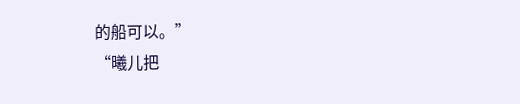的船可以。”
“曦儿把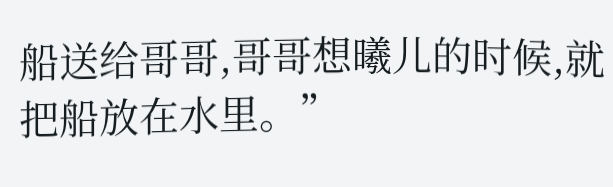船送给哥哥,哥哥想曦儿的时候,就把船放在水里。”